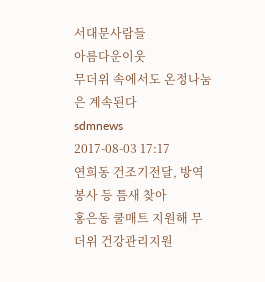서대문사람들
아름다운이웃
무더위 속에서도 온정나눔은 계속된다
sdmnews
2017-08-03 17:17
연희동 건조기전달, 방역 봉사 등 틈새 찾아
홍은동 쿨매트 지원해 무더위 건강관리지원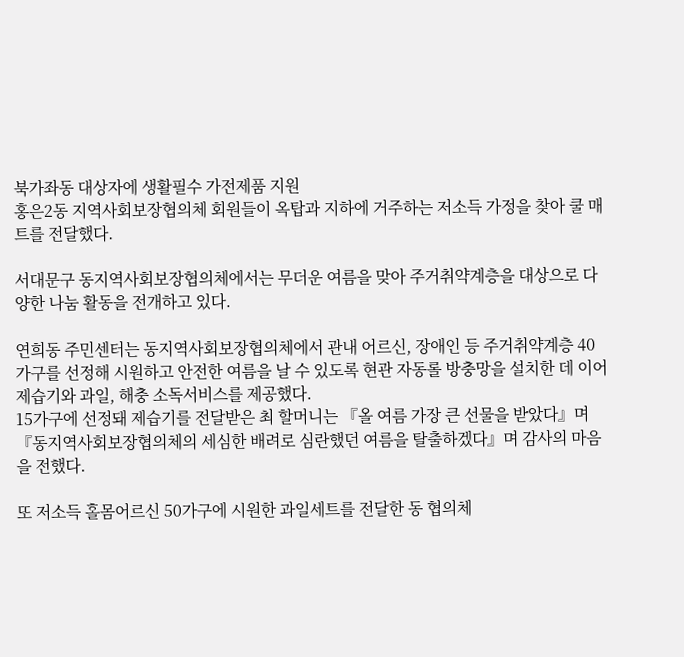북가좌동 대상자에 생활필수 가전제품 지원
홍은2동 지역사회보장협의체 회원들이 옥탑과 지하에 거주하는 저소득 가정을 찾아 쿨 매트를 전달했다.

서대문구 동지역사회보장협의체에서는 무더운 여름을 맞아 주거취약계층을 대상으로 다양한 나눔 활동을 전개하고 있다.

연희동 주민센터는 동지역사회보장협의체에서 관내 어르신, 장애인 등 주거취약계층 40가구를 선정해 시원하고 안전한 여름을 날 수 있도록 현관 자동롤 방충망을 설치한 데 이어 제습기와 과일, 해충 소독서비스를 제공했다.
15가구에 선정돼 제습기를 전달받은 최 할머니는 『올 여름 가장 큰 선물을 받았다』며  『동지역사회보장협의체의 세심한 배려로 심란했던 여름을 탈출하겠다』며 감사의 마음을 전했다.

또 저소득 홀몸어르신 50가구에 시원한 과일세트를 전달한 동 협의체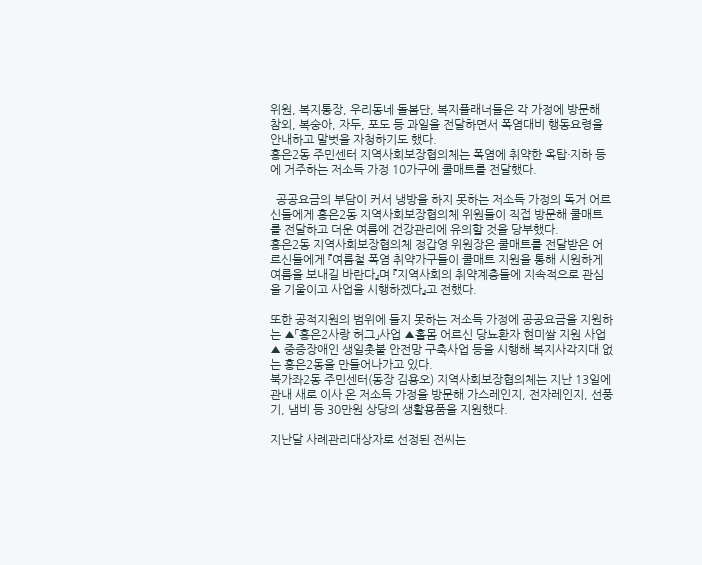위원, 복지통장, 우리동네 돌봄단, 복지플래너들은 각 가정에 방문해 참외, 복숭아, 자두, 포도 등 과일을 전달하면서 폭염대비 행동요령을 안내하고 말벗을 자청하기도 했다.
홍은2동 주민센터 지역사회보장협의체는 폭염에 취약한 옥탑·지하 등에 거주하는 저소득 가정 10가구에 쿨매트를 전달했다.

  공공요금의 부담이 커서 냉방을 하지 못하는 저소득 가정의 독거 어르신들에게 홍은2동 지역사회보장협의체 위원들이 직접 방문해 쿨매트를 전달하고 더운 여름에 건강관리에 유의할 것을 당부했다.
홍은2동 지역사회보장협의체 정갑영 위원장은 쿨매트를 전달받은 어르신들에게 『여름철 폭염 취약가구들이 쿨매트 지원을 통해 시원하게 여름을 보내길 바란다』며 『지역사회의 취약계층들에 지속적으로 관심을 기울이고 사업을 시행하겠다』고 전했다.

또한 공적지원의 범위에 들지 못하는 저소득 가정에 공공요금을 지원하는 ▲「홍은2사랑 허그」사업 ▲홀몸 어르신 당뇨환자 현미쌀 지원 사업 ▲ 중증장애인 생일촛불 안전망 구축사업 등을 시행해 복지사각지대 없는 홍은2동을 만들어나가고 있다.
북가좌2동 주민센터(동장 김용오) 지역사회보장협의체는 지난 13일에 관내 새로 이사 온 저소득 가정을 방문해 가스레인지, 전자레인지, 선풍기, 냄비 등 30만원 상당의 생활용품을 지원했다.

지난달 사례관리대상자로 선정된 전씨는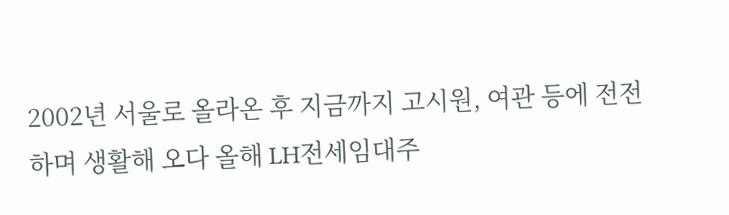2002년 서울로 올라온 후 지금까지 고시원, 여관 등에 전전하며 생활해 오다 올해 LH전세임대주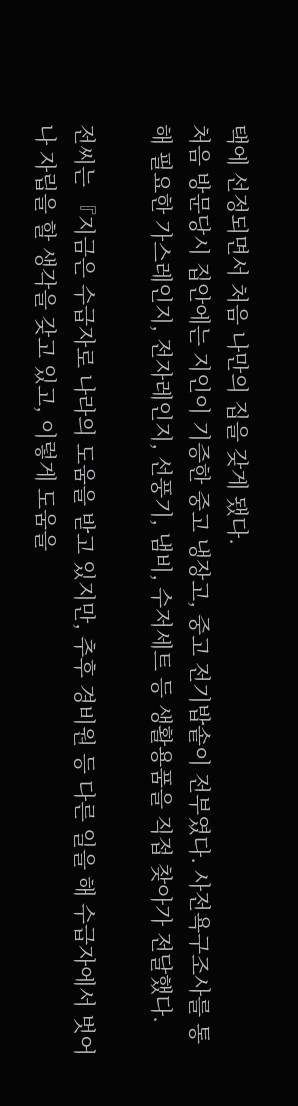택에 선정되면서 처음 나만의 집을 갖게 됐다.
처음 방문당시 집안에는 지인이 기증한 중고 냉장고, 중고 전기밥솥이 전부였다. 사전욕구조사를 통해 필요한 가스레인지, 전자레인지, 선풍기, 냄비, 수저세트 등 생활용품을 직접 찾아가 전달했다.

전씨는 『지금은 수급자로 나라의 도움을 받고 있지만, 추후 경비원 등 다른 일을 해 수급자에서 벗어나 자립을 할 생각을 갖고 있고, 이렇게 도움을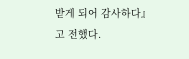받게 되어 감사하다』고 전했다.